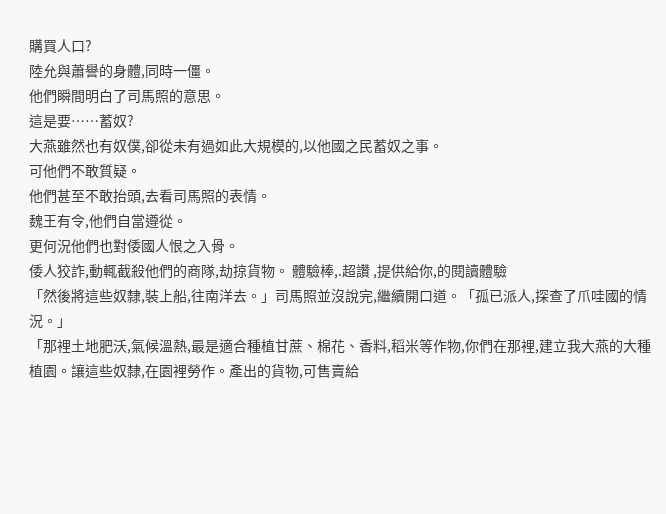購買人口?
陸允與蕭譽的身體,同時一僵。
他們瞬間明白了司馬照的意思。
這是要……蓄奴?
大燕雖然也有奴僕,卻從未有過如此大規模的,以他國之民蓄奴之事。
可他們不敢質疑。
他們甚至不敢抬頭,去看司馬照的表情。
魏王有令,他們自當遵從。
更何況他們也對倭國人恨之入骨。
倭人狡詐,動輒截殺他們的商隊,劫掠貨物。 體驗棒,.超讚 ,提供給你,的閱讀體驗
「然後將這些奴隸,裝上船,往南洋去。」司馬照並沒說完,繼續開口道。「孤已派人,探查了爪哇國的情況。」
「那裡土地肥沃,氣候溫熱,最是適合種植甘蔗、棉花、香料,稻米等作物,你們在那裡,建立我大燕的大種植園。讓這些奴隸,在園裡勞作。產出的貨物,可售賣給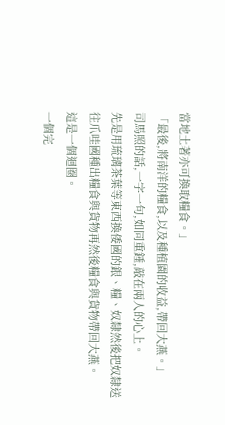當地土著亦可換取糧食。」
「最後,將南洋的糧食,以及種植園的收益,帶回大燕。」
司馬照的話,一字一句,如同重錘,敲在兩人的心上。
先是用琉璃茶葉等東西換倭國的銀、糧、奴隸然後把奴隸送往爪哇國種出糧食與貨物再然後糧食與貨物帶回大燕。
這是一個迴圈。
一個完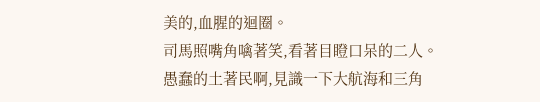美的,血腥的迴圈。
司馬照嘴角噙著笑,看著目瞪口呆的二人。
愚蠢的土著民啊,見識一下大航海和三角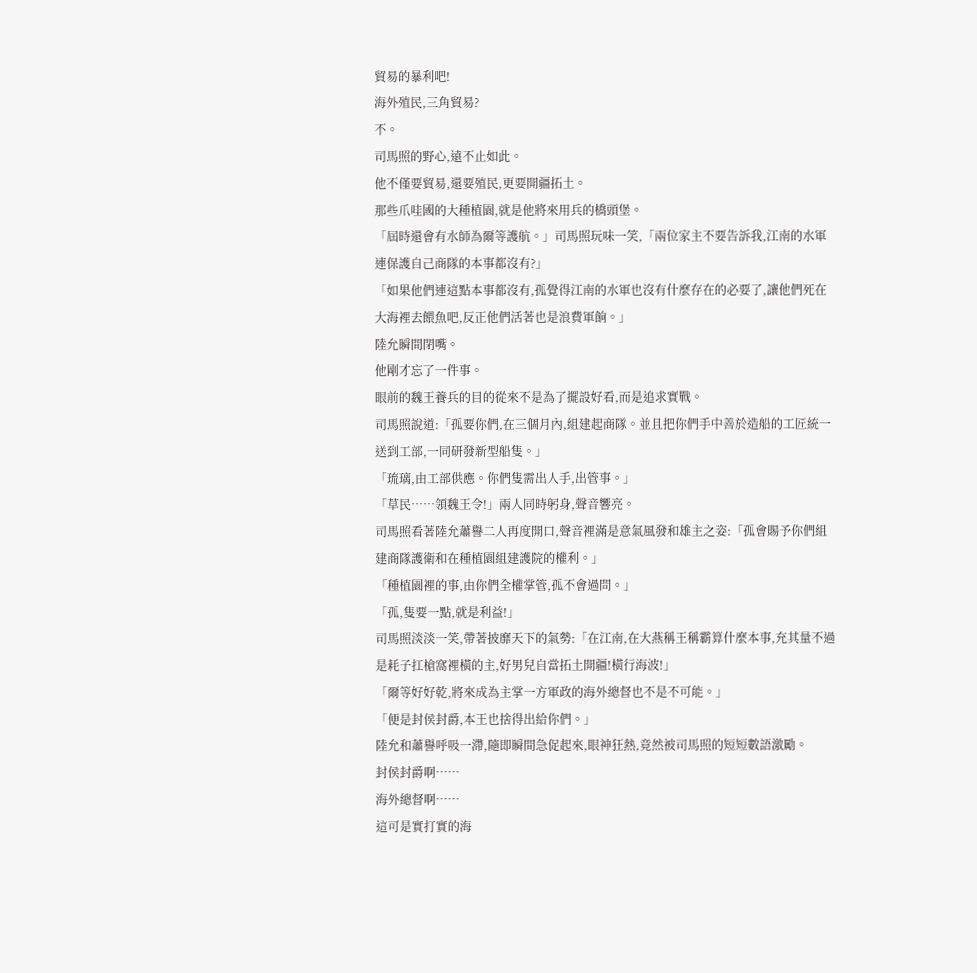貿易的暴利吧!
海外殖民,三角貿易?
不。
司馬照的野心,遠不止如此。
他不僅要貿易,還要殖民,更要開疆拓土。
那些爪哇國的大種植園,就是他將來用兵的橋頭堡。
「屆時還會有水師為爾等護航。」司馬照玩味一笑,「兩位家主不要告訴我,江南的水軍連保護自己商隊的本事都沒有?」
「如果他們連這點本事都沒有,孤覺得江南的水軍也沒有什麼存在的必要了,讓他們死在大海裡去餵魚吧,反正他們活著也是浪費軍餉。」
陸允瞬間閉嘴。
他剛才忘了一件事。
眼前的魏王養兵的目的從來不是為了擺設好看,而是追求實戰。
司馬照說道:「孤要你們,在三個月內,組建起商隊。並且把你們手中善於造船的工匠統一送到工部,一同研發新型船隻。」
「琉璃,由工部供應。你們隻需出人手,出管事。」
「草民……領魏王令!」兩人同時躬身,聲音響亮。
司馬照看著陸允蕭譽二人再度開口,聲音裡滿是意氣風發和雄主之姿:「孤會賜予你們組建商隊護衛和在種植園組建護院的權利。」
「種植園裡的事,由你們全權掌管,孤不會過問。」
「孤,隻要一點,就是利益!」
司馬照淡淡一笑,帶著披靡天下的氣勢:「在江南,在大燕稱王稱霸算什麼本事,充其量不過是耗子扛槍窩裡橫的主,好男兒自當拓土開疆!橫行海波!」
「爾等好好乾,將來成為主掌一方軍政的海外總督也不是不可能。」
「便是封侯封爵,本王也捨得出給你們。」
陸允和蕭譽呼吸一滯,隨即瞬間急促起來,眼神狂熱,竟然被司馬照的短短數語激勵。
封侯封爵啊……
海外總督啊……
這可是實打實的海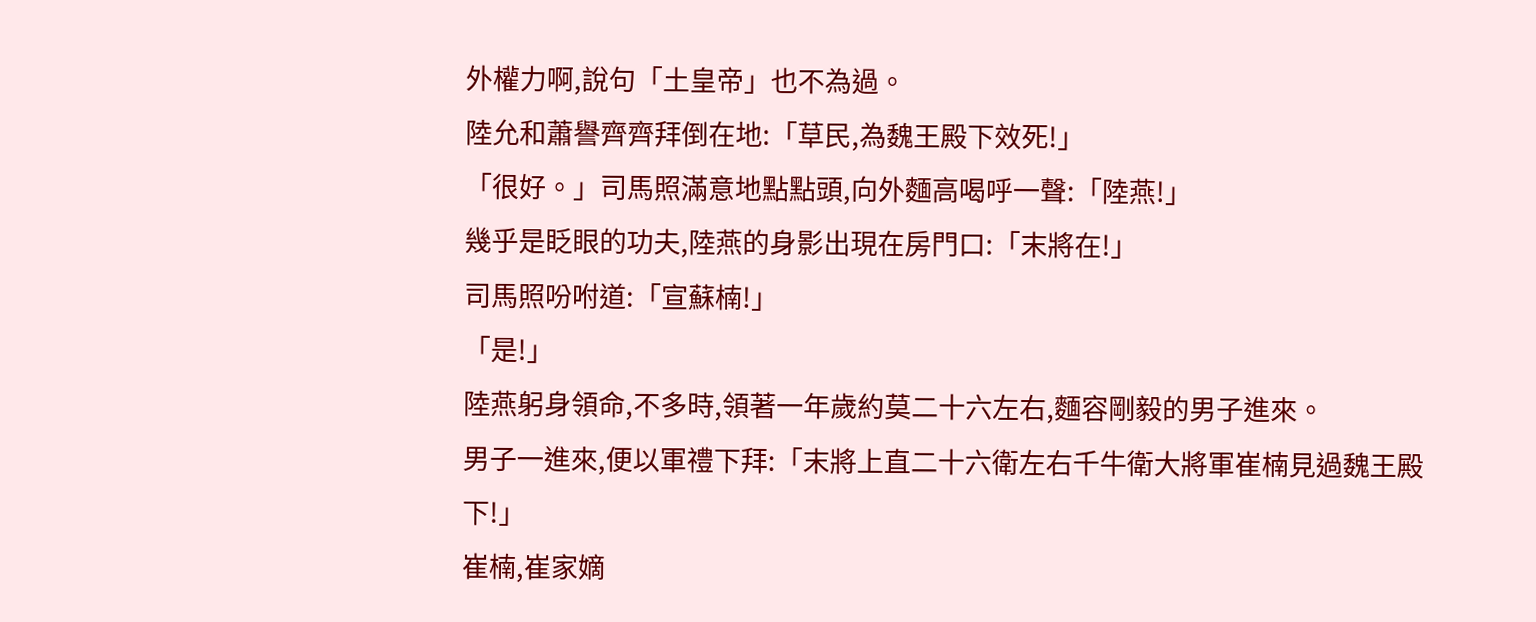外權力啊,說句「土皇帝」也不為過。
陸允和蕭譽齊齊拜倒在地:「草民,為魏王殿下效死!」
「很好。」司馬照滿意地點點頭,向外麵高喝呼一聲:「陸燕!」
幾乎是眨眼的功夫,陸燕的身影出現在房門口:「末將在!」
司馬照吩咐道:「宣蘇楠!」
「是!」
陸燕躬身領命,不多時,領著一年歲約莫二十六左右,麵容剛毅的男子進來。
男子一進來,便以軍禮下拜:「末將上直二十六衛左右千牛衛大將軍崔楠見過魏王殿下!」
崔楠,崔家嫡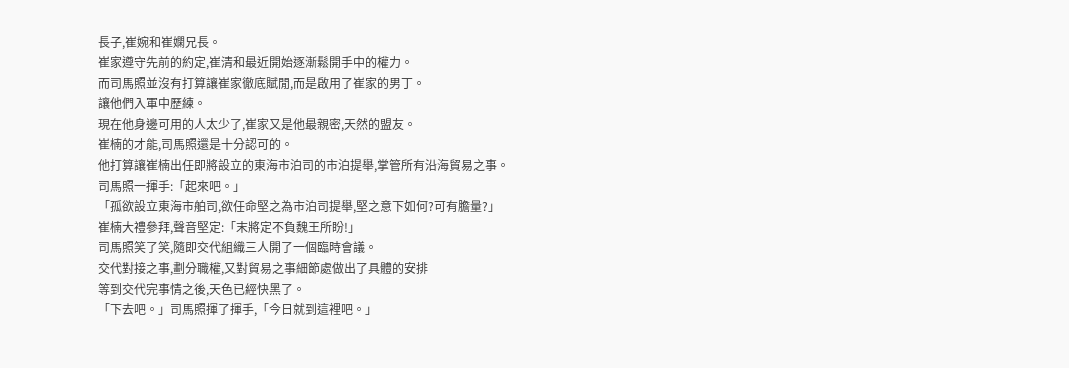長子,崔婉和崔嫻兄長。
崔家遵守先前的約定,崔清和最近開始逐漸鬆開手中的權力。
而司馬照並沒有打算讓崔家徹底賦閒,而是啟用了崔家的男丁。
讓他們入軍中歷練。
現在他身邊可用的人太少了,崔家又是他最親密,天然的盟友。
崔楠的才能,司馬照還是十分認可的。
他打算讓崔楠出任即將設立的東海市泊司的市泊提舉,掌管所有沿海貿易之事。
司馬照一揮手:「起來吧。」
「孤欲設立東海市舶司,欲任命堅之為市泊司提舉,堅之意下如何?可有膽量?」
崔楠大禮參拜,聲音堅定:「末將定不負魏王所盼!」
司馬照笑了笑,隨即交代組織三人開了一個臨時會議。
交代對接之事,劃分職權,又對貿易之事細節處做出了具體的安排
等到交代完事情之後,天色已經快黑了。
「下去吧。」司馬照揮了揮手,「今日就到這裡吧。」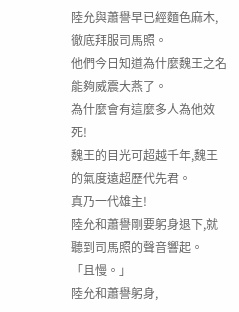陸允與蕭譽早已經麵色麻木,徹底拜服司馬照。
他們今日知道為什麼魏王之名能夠威震大燕了。
為什麼會有這麼多人為他效死!
魏王的目光可超越千年,魏王的氣度遠超歷代先君。
真乃一代雄主!
陸允和蕭譽剛要躬身退下,就聽到司馬照的聲音響起。
「且慢。」
陸允和蕭譽躬身,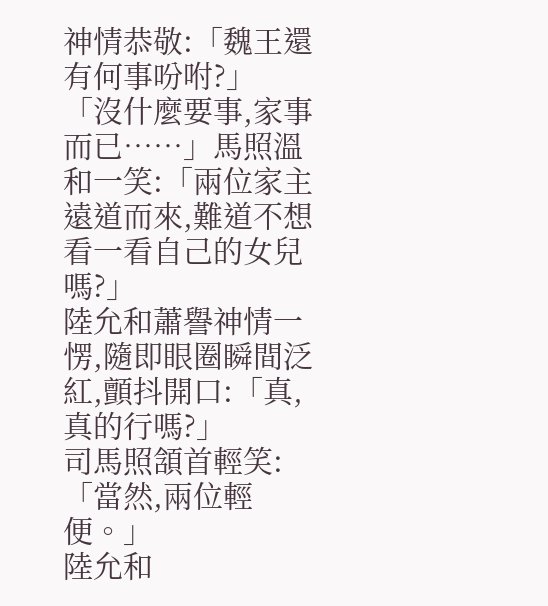神情恭敬:「魏王還有何事吩咐?」
「沒什麼要事,家事而已……」馬照溫和一笑:「兩位家主遠道而來,難道不想看一看自己的女兒嗎?」
陸允和蕭譽神情一愣,隨即眼圈瞬間泛紅,顫抖開口:「真,真的行嗎?」
司馬照頷首輕笑:「當然,兩位輕便。」
陸允和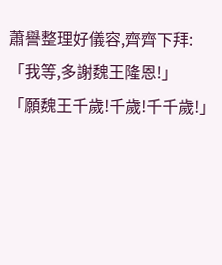蕭譽整理好儀容,齊齊下拜:「我等,多謝魏王隆恩!」
「願魏王千歲!千歲!千千歲!」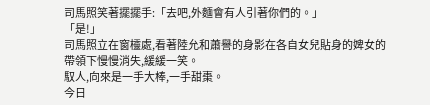司馬照笑著擺擺手:「去吧,外麵會有人引著你們的。」
「是!」
司馬照立在窗欞處,看著陸允和蕭譽的身影在各自女兒貼身的婢女的帶領下慢慢消失,緩緩一笑。
馭人,向來是一手大棒,一手甜棗。
今日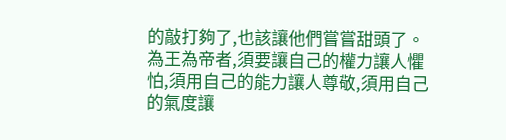的敲打夠了,也該讓他們嘗嘗甜頭了。
為王為帝者,須要讓自己的權力讓人懼怕,須用自己的能力讓人尊敬,須用自己的氣度讓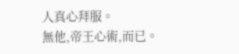人真心拜服。
無他,帝王心術,而已。